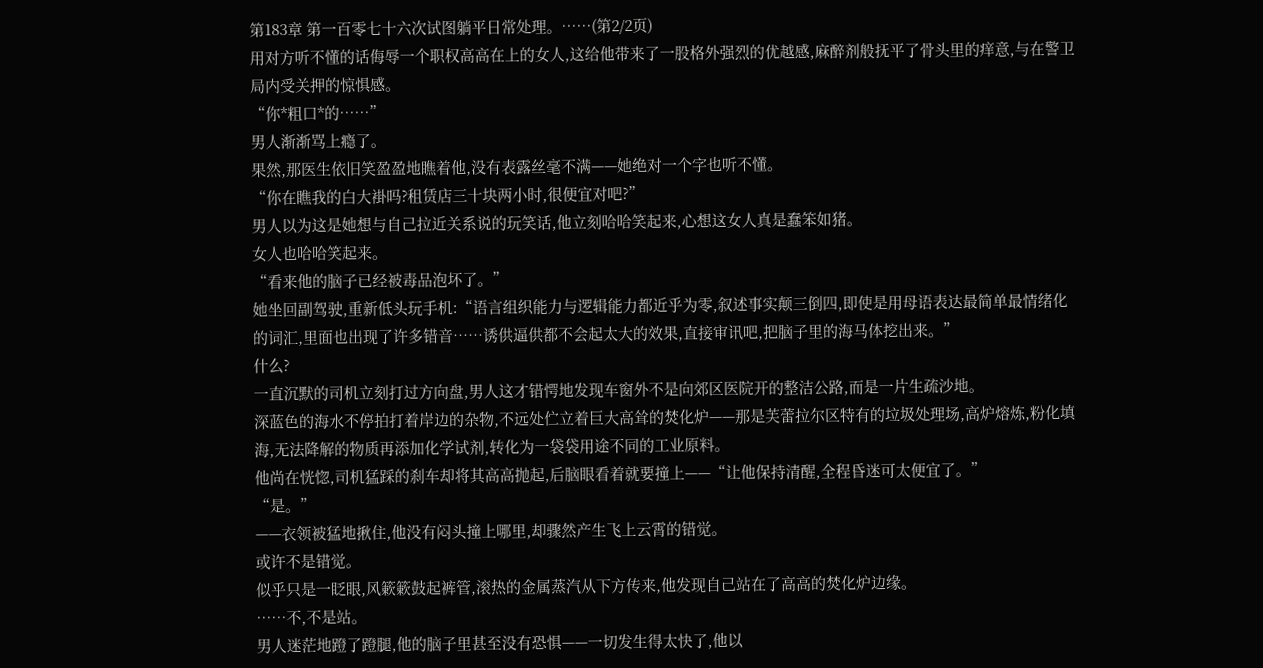第183章 第一百零七十六次试图躺平日常处理。……(第2/2页)
用对方听不懂的话侮辱一个职权高高在上的女人,这给他带来了一股格外强烈的优越感,麻醉剂般抚平了骨头里的痒意,与在警卫局内受关押的惊惧感。
“你*粗口*的……”
男人渐渐骂上瘾了。
果然,那医生依旧笑盈盈地瞧着他,没有表露丝毫不满——她绝对一个字也听不懂。
“你在瞧我的白大褂吗?租赁店三十块两小时,很便宜对吧?”
男人以为这是她想与自己拉近关系说的玩笑话,他立刻哈哈笑起来,心想这女人真是蠢笨如猪。
女人也哈哈笑起来。
“看来他的脑子已经被毒品泡坏了。”
她坐回副驾驶,重新低头玩手机:“语言组织能力与逻辑能力都近乎为零,叙述事实颠三倒四,即使是用母语表达最简单最情绪化的词汇,里面也出现了许多错音……诱供逼供都不会起太大的效果,直接审讯吧,把脑子里的海马体挖出来。”
什么?
一直沉默的司机立刻打过方向盘,男人这才错愕地发现车窗外不是向郊区医院开的整洁公路,而是一片生疏沙地。
深蓝色的海水不停拍打着岸边的杂物,不远处伫立着巨大高耸的焚化炉——那是芙蕾拉尔区特有的垃圾处理场,高炉熔炼,粉化填海,无法降解的物质再添加化学试剂,转化为一袋袋用途不同的工业原料。
他尚在恍惚,司机猛踩的刹车却将其高高抛起,后脑眼看着就要撞上——“让他保持清醒,全程昏迷可太便宜了。”
“是。”
——衣领被猛地揪住,他没有闷头撞上哪里,却骤然产生飞上云霄的错觉。
或许不是错觉。
似乎只是一眨眼,风簌簌鼓起裤管,滚热的金属蒸汽从下方传来,他发现自己站在了高高的焚化炉边缘。
……不,不是站。
男人迷茫地蹬了蹬腿,他的脑子里甚至没有恐惧——一切发生得太快了,他以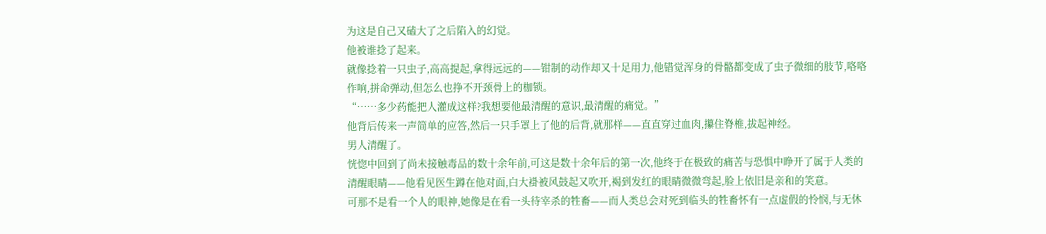为这是自己又磕大了之后陷入的幻觉。
他被谁捻了起来。
就像捻着一只虫子,高高提起,拿得远远的——钳制的动作却又十足用力,他错觉浑身的骨骼都变成了虫子微细的肢节,咯咯作响,拼命弹动,但怎么也挣不开颈骨上的枷锁。
“……多少药能把人灌成这样?我想要他最清醒的意识,最清醒的痛觉。”
他背后传来一声简单的应答,然后一只手罩上了他的后背,就那样——直直穿过血肉,攥住脊椎,拔起神经。
男人清醒了。
恍惚中回到了尚未接触毒品的数十余年前,可这是数十余年后的第一次,他终于在极致的痛苦与恐惧中睁开了属于人类的清醒眼睛——他看见医生蹲在他对面,白大褂被风鼓起又吹开,褐到发红的眼睛微微弯起,脸上依旧是亲和的笑意。
可那不是看一个人的眼神,她像是在看一头待宰杀的牲畜——而人类总会对死到临头的牲畜怀有一点虚假的怜悯,与无休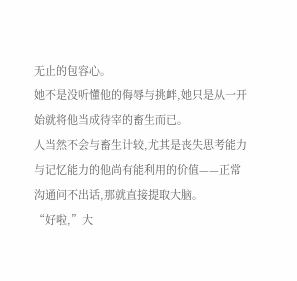无止的包容心。
她不是没听懂他的侮辱与挑衅,她只是从一开始就将他当成待宰的畜生而已。
人当然不会与畜生计较,尤其是丧失思考能力与记忆能力的他尚有能利用的价值——正常沟通问不出话,那就直接提取大脑。
“好啦,”大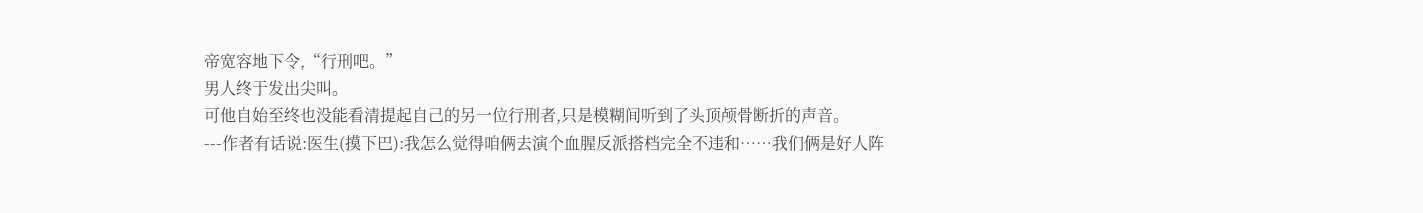帝宽容地下令,“行刑吧。”
男人终于发出尖叫。
可他自始至终也没能看清提起自己的另一位行刑者,只是模糊间听到了头顶颅骨断折的声音。
---作者有话说:医生(摸下巴):我怎么觉得咱俩去演个血腥反派搭档完全不违和……我们俩是好人阵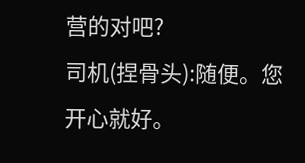营的对吧?
司机(捏骨头):随便。您开心就好。